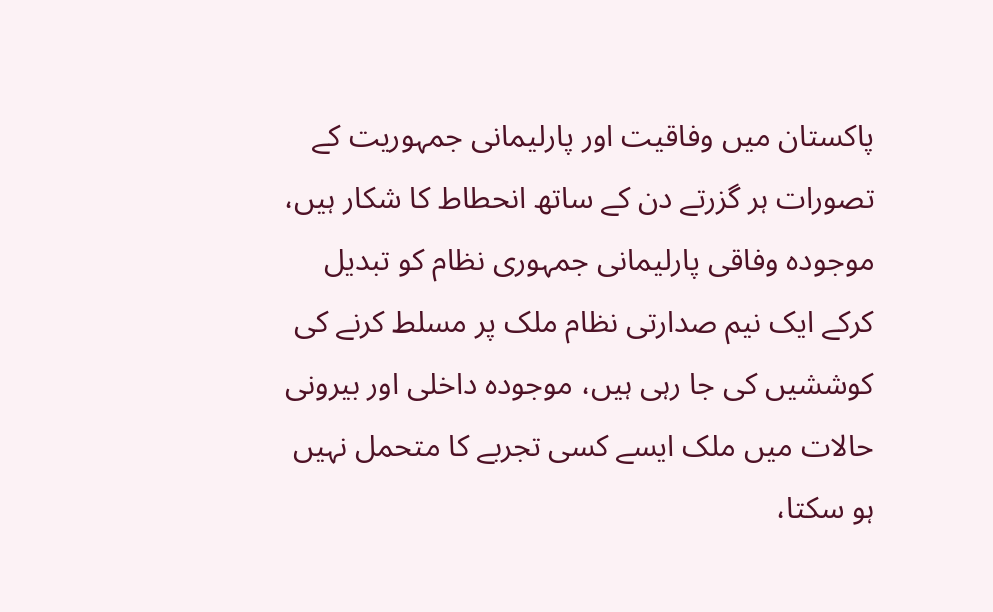پاکستان میں وفاقیت اور پارلیمانی جمہوریت کے تصورات ہر گزرتے دن کے ساتھ انحطاط کا شکار ہیں، موجودہ وفاقی پارلیمانی جمہوری نظام کو تبدیل کرکے ایک نیم صدارتی نظام ملک پر مسلط کرنے کی کوششیں کی جا رہی ہیں، موجودہ داخلی اور بیرونی حالات میں ملک ایسے کسی تجربے کا متحمل نہیں ہو سکتا،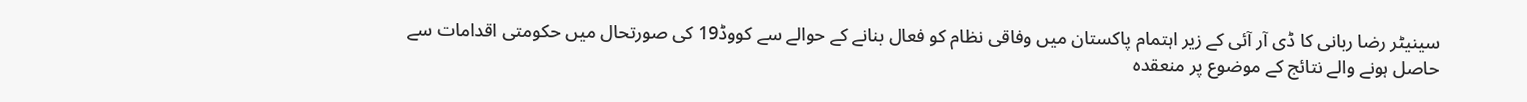سینیٹر رضا ربانی کا ڈی آر آئی کے زیر اہتمام پاکستان میں وفاقی نظام کو فعال بنانے کے حوالے سے کووڈ19 کی صورتحال میں حکومتی اقدامات سے حاصل ہونے والے نتائج کے موضوع پر منعقدہ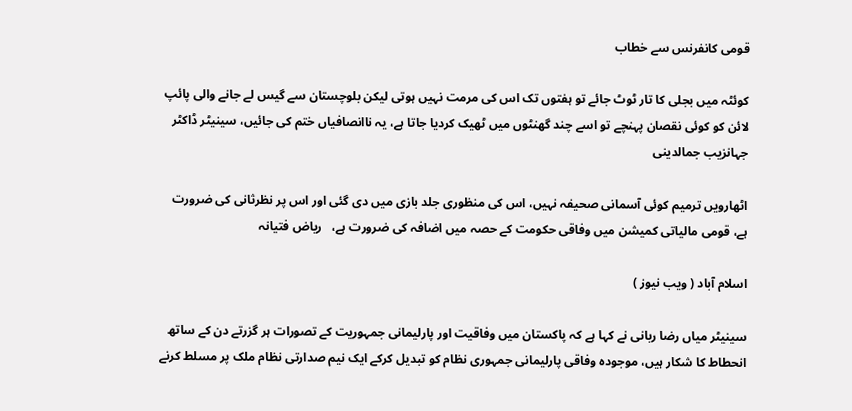قومی کانفرنس سے خطاب

کوئٹہ میں بجلی کا تار ٹوٹ جائے تو ہفتوں تک اس کی مرمت نہیں ہوتی لیکن بلوچستان سے گیس لے جانے والی پائپ لائن کو کوئی نقصان پہنچے تو اسے چند گھنٹوں میں ٹھیک کردیا جاتا ہے، یہ ناانصافیاں ختم کی جائیں، سینیٹر ڈاکٹر جہانزیب جمالدینی

اٹھارویں ترمیم کوئی آسمانی صحیفہ نہیں، اس کی منظوری جلد بازی میں دی گئی اور اس پر نظرثانی کی ضرورت ہے، قومی مالیاتی کمیشن میں وفاقی حکومت کے حصہ میں اضافہ کی ضرورت ہے،   ریاض فتیانہ

اسلام آباد ( ویب نیوز )

سینیٹر میاں رضا ربانی نے کہا ہے کہ پاکستان میں وفاقیت اور پارلیمانی جمہوریت کے تصورات ہر گزرتے دن کے ساتھ انحطاط کا شکار ہیں، موجودہ وفاقی پارلیمانی جمہوری نظام کو تبدیل کرکے ایک نیم صدارتی نظام ملک پر مسلط کرنے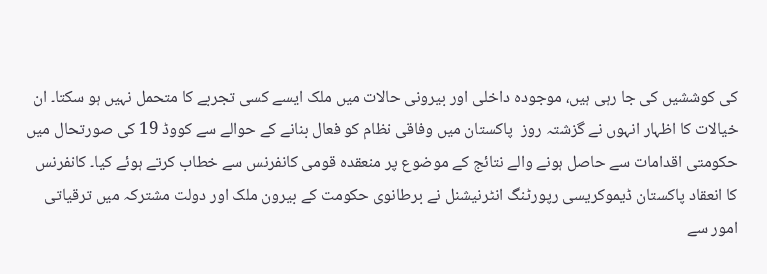کی کوششیں کی جا رہی ہیں، موجودہ داخلی اور بیرونی حالات میں ملک ایسے کسی تجربے کا متحمل نہیں ہو سکتا۔ ان خیالات کا اظہار انہوں نے گزشتہ روز  پاکستان میں وفاقی نظام کو فعال بنانے کے حوالے سے کووڈ 19 کی صورتحال میں حکومتی اقدامات سے حاصل ہونے والے نتائج کے موضوع پر منعقدہ قومی کانفرنس سے خطاب کرتے ہوئے کیا۔ کانفرنس کا انعقاد پاکستان ڈیموکریسی رپورٹنگ انٹرنیشنل نے برطانوی حکومت کے بیرون ملک اور دولت مشترکہ میں ترقیاتی امور سے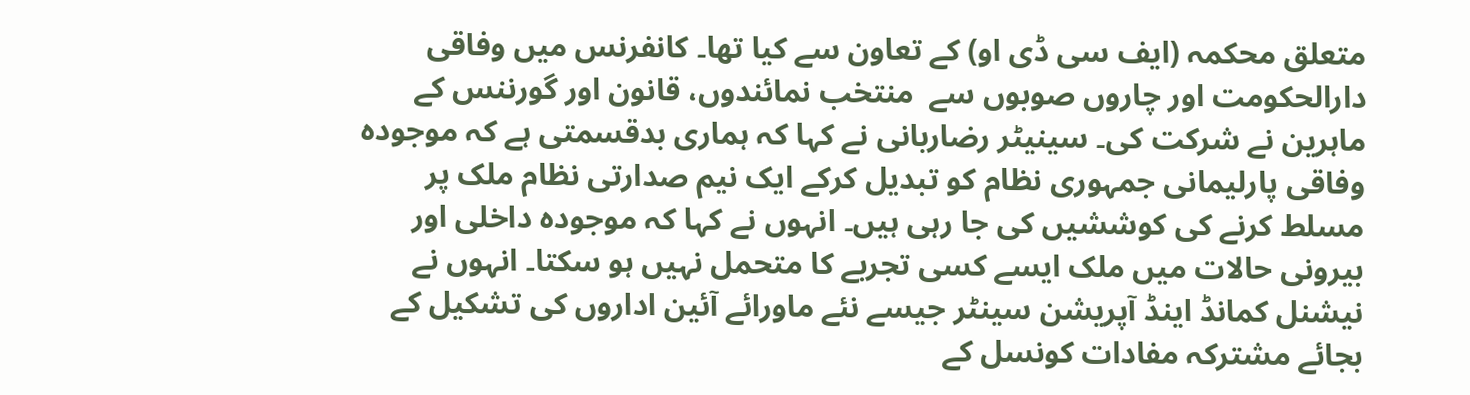متعلق محکمہ (ایف سی ڈی او) کے تعاون سے کیا تھا۔ کانفرنس میں وفاقی دارالحکومت اور چاروں صوبوں سے  منتخب نمائندوں، قانون اور گورننس کے ماہرین نے شرکت کی۔ سینیٹر رضاربانی نے کہا کہ ہماری بدقسمتی ہے کہ موجودہ وفاقی پارلیمانی جمہوری نظام کو تبدیل کرکے ایک نیم صدارتی نظام ملک پر مسلط کرنے کی کوششیں کی جا رہی ہیں۔ انہوں نے کہا کہ موجودہ داخلی اور بیرونی حالات میں ملک ایسے کسی تجربے کا متحمل نہیں ہو سکتا۔ انہوں نے نیشنل کمانڈ اینڈ آپریشن سینٹر جیسے نئے ماورائے آئین اداروں کی تشکیل کے بجائے مشترکہ مفادات کونسل کے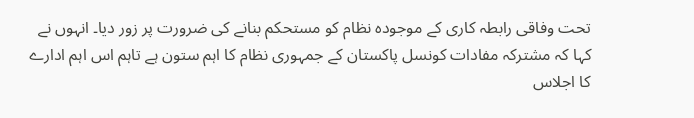تحت وفاقی رابطہ کاری کے موجودہ نظام کو مستحکم بنانے کی ضرورت پر زور دیا۔ انہوں نے کہا کہ مشترکہ مفادات کونسل پاکستان کے جمہوری نظام کا اہم ستون ہے تاہم اس اہم ادارے کا اجلاس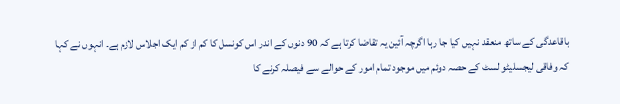باقاعدگی کے ساتھ منعقد نہیں کیا جا رہا اگرچہ آئین یہ تقاضا کرتا ہے کہ 90 دنوں کے اندر اس کونسل کا کم از کم ایک اجلاس لازم ہے۔ انہوں نے کہا کہ وفاقی لیجسلیٹو لسٹ کے حصہ دوئم میں موجود تمام امور کے حوالے سے فیصلہ کرنے کا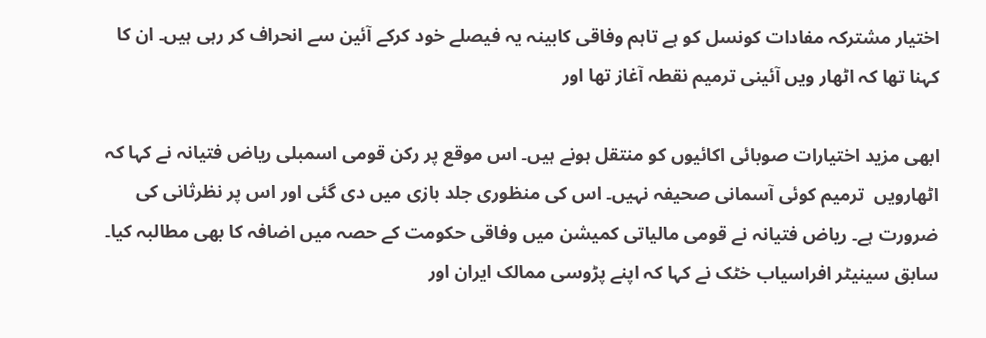اختیار مشترکہ مفادات کونسل کو ہے تاہم وفاقی کابینہ یہ فیصلے خود کرکے آئین سے انحراف کر رہی ہیں۔ ان کا کہنا تھا کہ اٹھار ویں آئینی ترمیم نقطہ آغاز تھا اور

ابھی مزید اختیارات صوبائی اکائیوں کو منتقل ہونے ہیں۔ اس موقع پر رکن قومی اسمبلی ریاض فتیانہ نے کہا کہ اٹھارویں  ترمیم کوئی آسمانی صحیفہ نہیں۔ اس کی منظوری جلد بازی میں دی گئی اور اس پر نظرثانی کی ضرورت ہے۔ ریاض فتیانہ نے قومی مالیاتی کمیشن میں وفاقی حکومت کے حصہ میں اضافہ کا بھی مطالبہ کیا۔ سابق سینیٹر افراسیاب خٹک نے کہا کہ اپنے پڑوسی ممالک ایران اور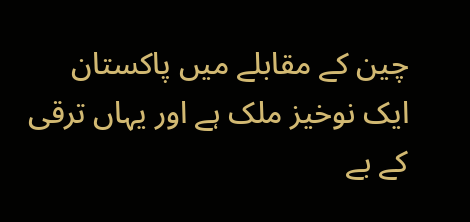چین کے مقابلے میں پاکستان ایک نوخیز ملک ہے اور یہاں ترقی کے بے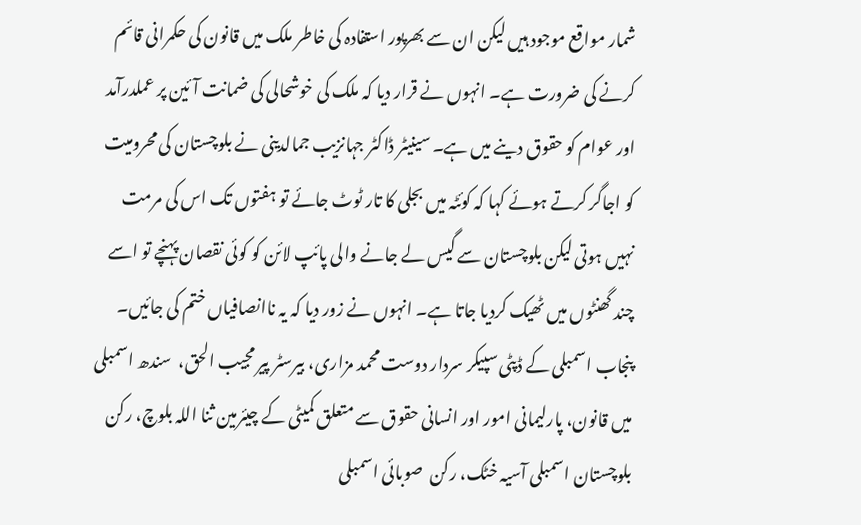شمار مواقع موجود ہیں لیکن ان سے بھرپور استفادہ کی خاطر ملک میں قانون کی حکمرانی قائم کرنے کی ضرورت ہے۔ انہوں نے قرار دیا کہ ملک کی خوشحالی کی ضمانت آئین پر عملدرآمد اور عوام کو حقوق دینے میں ہے۔ سینیٹر ڈاکٹر جہانزیب جمالدینی نے بلوچستان کی محرومیت کو اجاگر کرتے ہوئے کہا کہ کوئٹہ میں بجلی کا تار ٹوٹ جائے تو ہفتوں تک اس کی مرمت نہیں ہوتی لیکن بلوچستان سے گیس لے جانے والی پائپ لائن کو کوئی نقصان پہنچے تو اسے چند گھنٹوں میں ٹھیک کردیا جاتا ہے۔ انہوں نے زور دیا کہ یہ ناانصافیاں ختم کی جائیں۔ پنجاب اسمبلی کے ڈپٹی سپیکر سردار دوست محمد مزاری، بیرسٹر پیر مجیب الحق،  سندھ اسمبلی میں قانون، پارلیمانی امور اور انسانی حقوق سے متعلق کمیٹی کے چیئرمین ثنا اللہ بلوچ، رکن بلوچستان اسمبلی آسیہ خٹک، رکن  صوبائی اسمبلی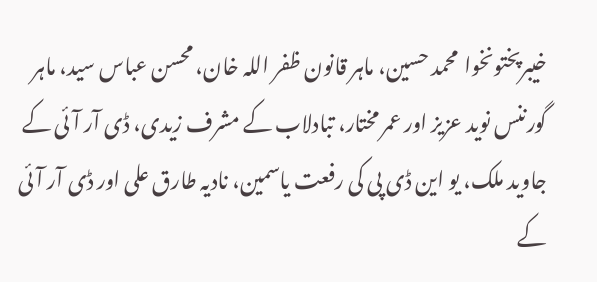خیبرپختونخوا  محمد حسین، ماہر قانون ظفر اللہ خان، محسن عباس سید، ماہر گورننس نوید عزیز اور عمر مختار، تبادلاب کے مشرف زیدی، ڈی آر آئی کے جاوید ملک، یو این ڈی پی کی رفعت یاسمین، نادیہ طارق علی اور ڈی آر آئی کے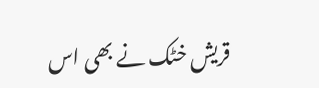قریش خٹک نے بھی اس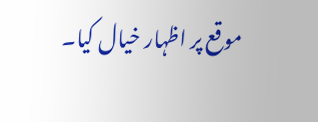موقع پر اظہار خیال کیا۔